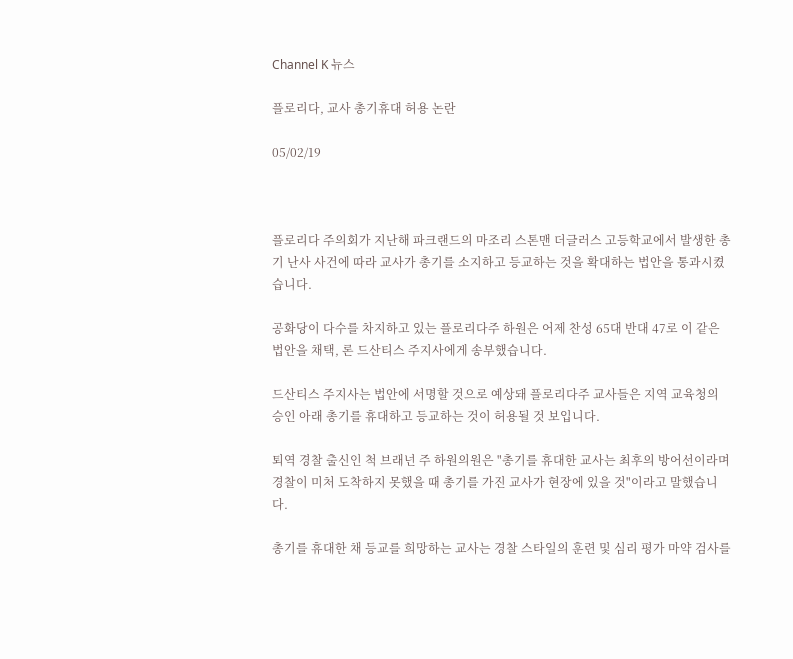Channel K 뉴스

플로리다, 교사 총기휴대 허용 논란

05/02/19



플로리다 주의회가 지난해 파크랜드의 마조리 스톤맨 더글러스 고등학교에서 발생한 총기 난사 사건에 따라 교사가 총기를 소지하고 등교하는 것을 확대하는 법안을 통과시켰습니다.

공화당이 다수를 차지하고 있는 플로리다주 하원은 어제 찬성 65대 반대 47로 이 같은 법안을 채택, 론 드산티스 주지사에게 송부했습니다.

드산티스 주지사는 법안에 서명할 것으로 예상돼 플로리다주 교사들은 지역 교육청의 승인 아래 총기를 휴대하고 등교하는 것이 허용될 것 보입니다.

퇴역 경찰 출신인 척 브래넌 주 하원의원은 "총기를 휴대한 교사는 최후의 방어선이라며 경찰이 미처 도착하지 못했을 때 총기를 가진 교사가 현장에 있을 것"이라고 말했습니다.

총기를 휴대한 채 등교를 희망하는 교사는 경찰 스타일의 훈련 및 심리 평가 마약 검사를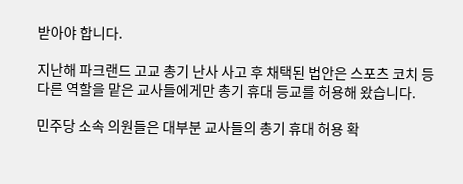받아야 합니다.

지난해 파크랜드 고교 총기 난사 사고 후 채택된 법안은 스포츠 코치 등 다른 역할을 맡은 교사들에게만 총기 휴대 등교를 허용해 왔습니다.

민주당 소속 의원들은 대부분 교사들의 총기 휴대 허용 확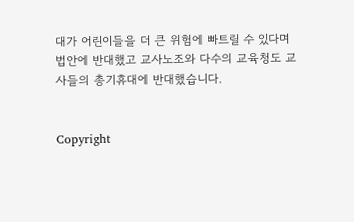대가 어린이들을 더 큰 위험에 빠트릴 수 있다며 법안에 반대했고 교사노조와 다수의 교육청도 교사들의 총기휴대에 반대했습니다.


Copyright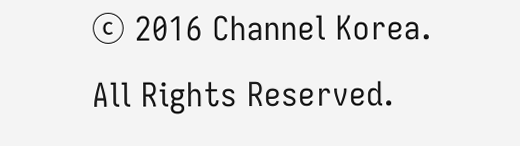ⓒ 2016 Channel Korea. All Rights Reserved.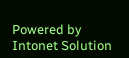Powered by Intonet Solution